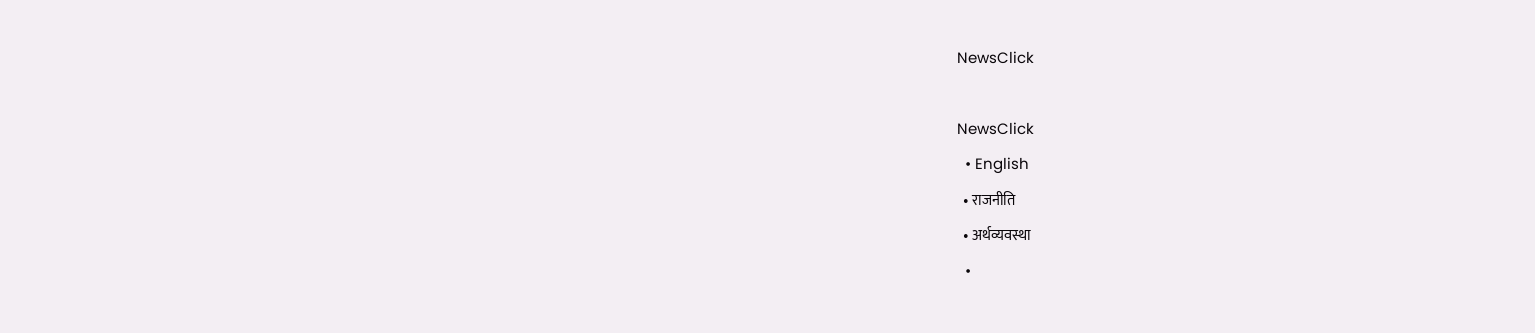NewsClick

NewsClick
  • English
  • राजनीति
  • अर्थव्यवस्था
  •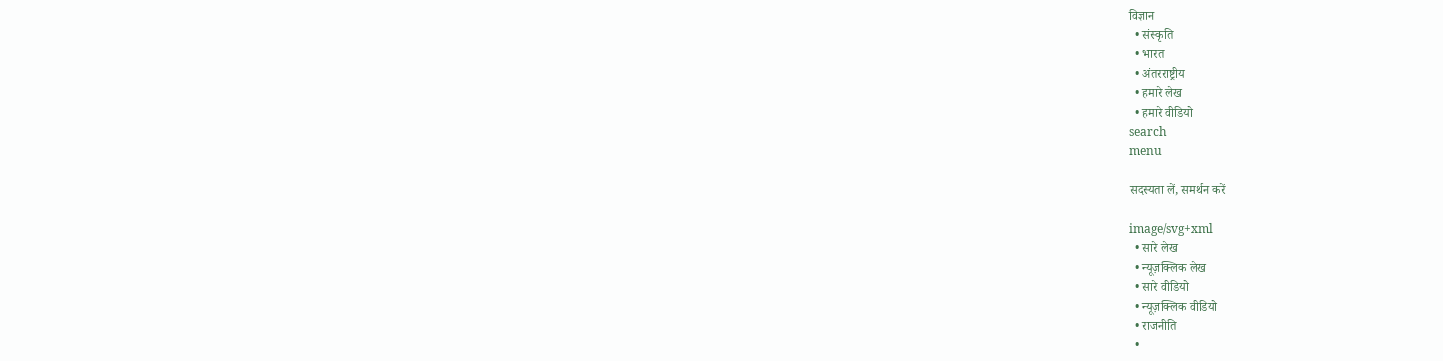विज्ञान
  • संस्कृति
  • भारत
  • अंतरराष्ट्रीय
  • हमारे लेख
  • हमारे वीडियो
search
menu

सदस्यता लें, समर्थन करें

image/svg+xml
  • सारे लेख
  • न्यूज़क्लिक लेख
  • सारे वीडियो
  • न्यूज़क्लिक वीडियो
  • राजनीति
  •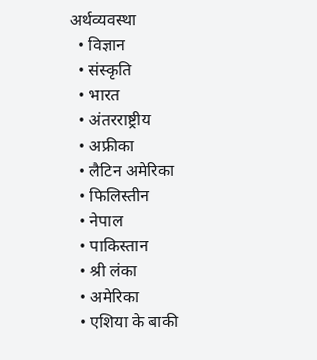अर्थव्यवस्था
  • विज्ञान
  • संस्कृति
  • भारत
  • अंतरराष्ट्रीय
  • अफ्रीका
  • लैटिन अमेरिका
  • फिलिस्तीन
  • नेपाल
  • पाकिस्तान
  • श्री लंका
  • अमेरिका
  • एशिया के बाकी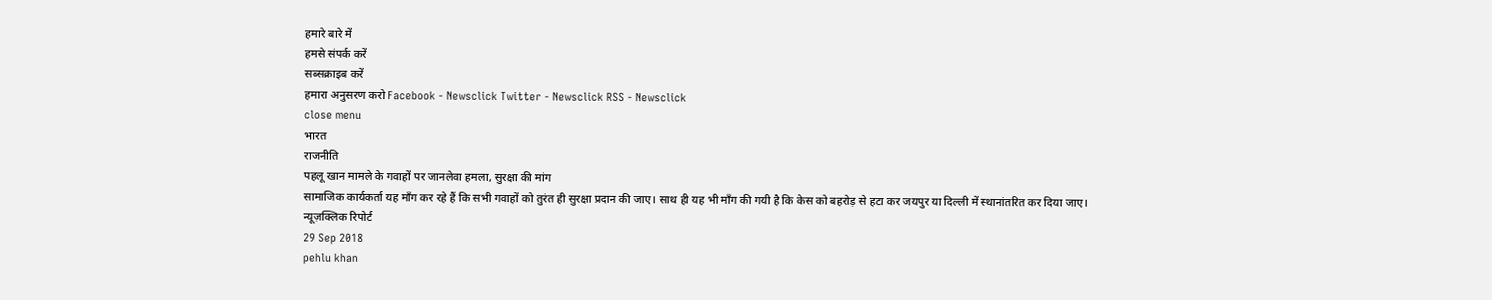हमारे बारे में
हमसे संपर्क करें
सब्सक्राइब करें
हमारा अनुसरण करो Facebook - Newsclick Twitter - Newsclick RSS - Newsclick
close menu
भारत
राजनीति
पहलू खान मामले के गवाहों पर जानलेवा हमला, सुरक्षा की मांग
सामाजिक कार्यकर्ता यह माँग कर रहे हैं कि सभी गवाहों को तुरंत ही सुरक्षा प्रदान की जाए। साथ ही यह भी माँग की गयी है कि केस को बहरोड़ से हटा कर जयपुर या दिल्ली में स्थानांतरित कर दिया जाए।
न्यूज़क्लिक रिपोर्ट
29 Sep 2018
pehlu khan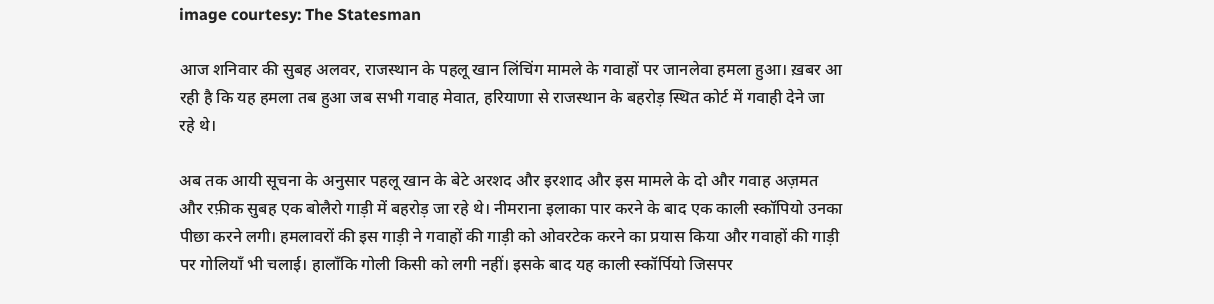image courtesy: The Statesman

आज शनिवार की सुबह अलवर, राजस्थान के पहलू खान लिंचिंग मामले के गवाहों पर जानलेवा हमला हुआ। ख़बर आ रही है कि यह हमला तब हुआ जब सभी गवाह मेवात, हरियाणा से राजस्थान के बहरोड़ स्थित कोर्ट में गवाही देने जा रहे थे।

अब तक आयी सूचना के अनुसार पहलू खान के बेटे अरशद और इरशाद और इस मामले के दो और गवाह अज़मत और रफ़ीक सुबह एक बोलैरो गाड़ी में बहरोड़ जा रहे थे। नीमराना इलाका पार करने के बाद एक काली स्कॉपियो उनका पीछा करने लगी। हमलावरों की इस गाड़ी ने गवाहों की गाड़ी को ओवरटेक करने का प्रयास किया और गवाहों की गाड़ी पर गोलियाँ भी चलाई। हालाँकि गोली किसी को लगी नहीं। इसके बाद यह काली स्कॉर्पियो जिसपर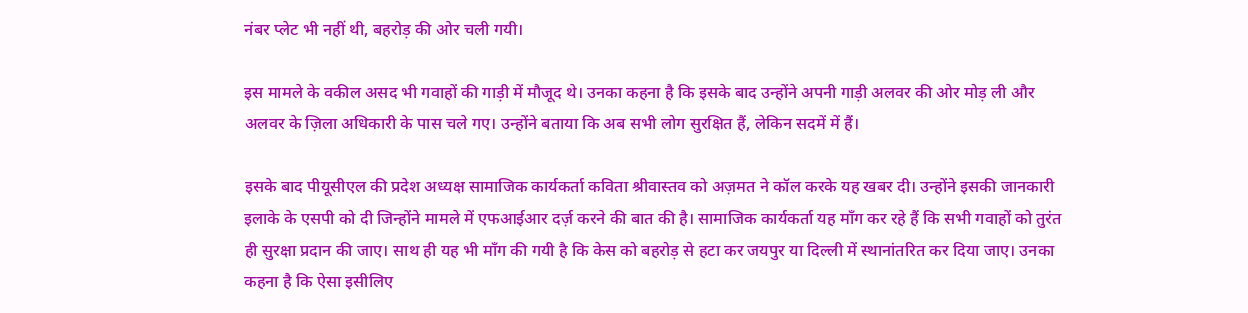नंबर प्लेट भी नहीं थी, बहरोड़ की ओर चली गयी।

इस मामले के वकील असद भी गवाहों की गाड़ी में मौजूद थे। उनका कहना है कि इसके बाद उन्होंने अपनी गाड़ी अलवर की ओर मोड़ ली और अलवर के ज़िला अधिकारी के पास चले गए। उन्होंने बताया कि अब सभी लोग सुरक्षित हैं, लेकिन सदमें में हैं।

इसके बाद पीयूसीएल की प्रदेश अध्यक्ष सामाजिक कार्यकर्ता कविता श्रीवास्तव को अज़मत ने कॉल करके यह खबर दी। उन्होंने इसकी जानकारी इलाके के एसपी को दी जिन्होंने मामले में एफआईआर दर्ज़ करने की बात की है। सामाजिक कार्यकर्ता यह माँग कर रहे हैं कि सभी गवाहों को तुरंत ही सुरक्षा प्रदान की जाए। साथ ही यह भी माँग की गयी है कि केस को बहरोड़ से हटा कर जयपुर या दिल्ली में स्थानांतरित कर दिया जाए। उनका कहना है कि ऐसा इसीलिए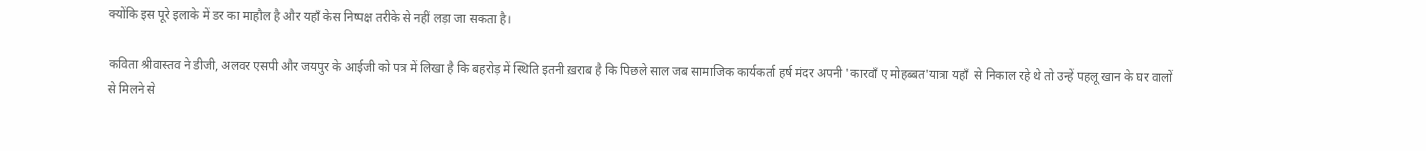क्योंकि इस पूरे इलाके में डर का माहौल है और यहाँ केस निष्पक्ष तरीके से नहीं लड़ा जा सकता है।

कविता श्रीवास्तव ने डीजी, अलवर एसपी और जयपुर के आईजी को पत्र में लिखा है कि बहरोड़ में स्थिति इतनी ख़राब है कि पिछले साल जब सामाजिक कार्यकर्ता हर्ष मंदर अपनी 'कारवाँ ए मोहब्बत'यात्रा यहाँ  से निकाल रहे थे तो उन्हें पहलू खान के घर वालों से मिलने से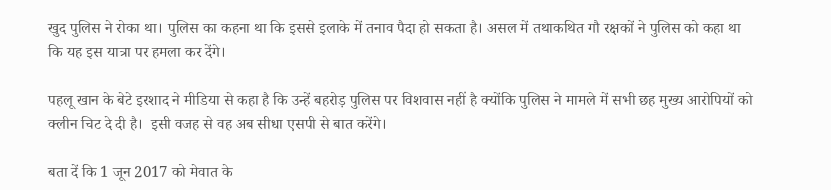खुद पुलिस ने रोका था। पुलिस का कहना था कि इससे इलाके में तनाव पैदा हो सकता है। असल में तथाकथित गौ रक्षकों ने पुलिस को कहा था कि यह इस यात्रा पर हमला कर देंगे।

पहलू खान के बेटे इरशाद ने मीडिया से कहा है कि उन्हें बहरोड़ पुलिस पर विशवास नहीं है क्योंकि पुलिस ने मामले में सभी छह मुख्य आरोपियों को क्लीन चिट दे दी है।  इसी वजह से वह अब सीधा एसपी से बात करेंगे।

बता दें कि 1 जून 2017 को मेवात के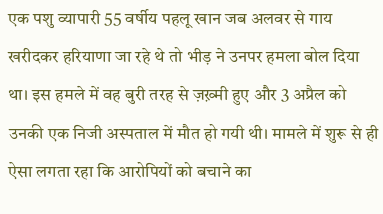एक पशु व्यापारी 55 वर्षीय पहलू खान जब अलवर से गाय खरीदकर हरियाणा जा रहे थे तो भीड़ ने उनपर हमला बोल दिया था। इस हमले में वह बुरी तरह से ज़ख़्मी हुए और 3 अप्रैल को उनकी एक निजी अस्पताल में मौत हो गयी थी। मामले में शुरू से ही ऐसा लगता रहा कि आरोपियों को बचाने का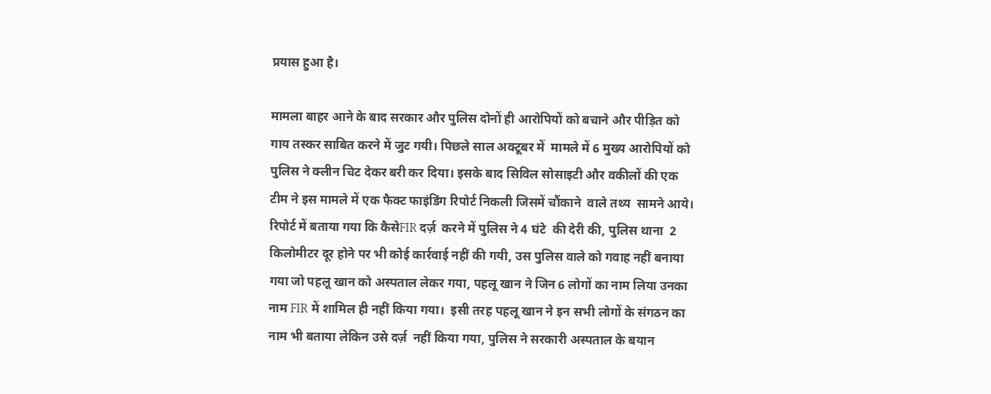प्रयास हुआ है।

मामला बाहर आने के बाद सरकार और पुलिस दोनों ही आरोपियों को बचाने और पीड़ित को गाय तस्कर साबित करने में जुट गयी। पिछले साल अक्टूबर में  मामले में 6 मुख्य आरोपियों को पुलिस ने क्लीन चिट देकर बरी कर दिया। इसके बाद सिविल सोसाइटी और वकीलों की एक टीम ने इस मामले में एक फैक्ट फाइंडिंग रिपोर्ट निकली जिसमें चौंकाने  वाले तथ्य  सामने आये। रिपोर्ट में बताया गया कि कैसेFIR दर्ज़  करने में पुलिस ने 4 घंटे  की देरी की, पुलिस थाना  2 किलोमीटर दूर होने पर भी कोई कार्रवाई नहीं की गयी, उस पुलिस वाले को गवाह नहीं बनाया  गया जो पहलू खान को अस्पताल लेकर गया, पहलू खान ने जिन 6 लोगों का नाम लिया उनका  नाम FIR में शामिल ही नहीं किया गया।  इसी तरह पहलू खान ने इन सभी लोगों के संगठन का नाम भी बताया लेकिन उसे दर्ज़  नहीं किया गया, पुलिस ने सरकारी अस्पताल के बयान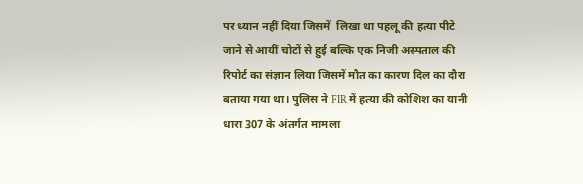पर ध्यान नहीं दिया जिसमें  लिखा था पहलू की हत्या पीटे जाने से आयीं चोटों से हुई बल्कि एक निजी अस्पताल की रिपोर्ट का संज्ञान लिया जिसमें मौत का कारण दिल का दौरा बताया गया था। पुलिस ने FIR में हत्या की कोशिश का यानी धारा 307 के अंतर्गत मामला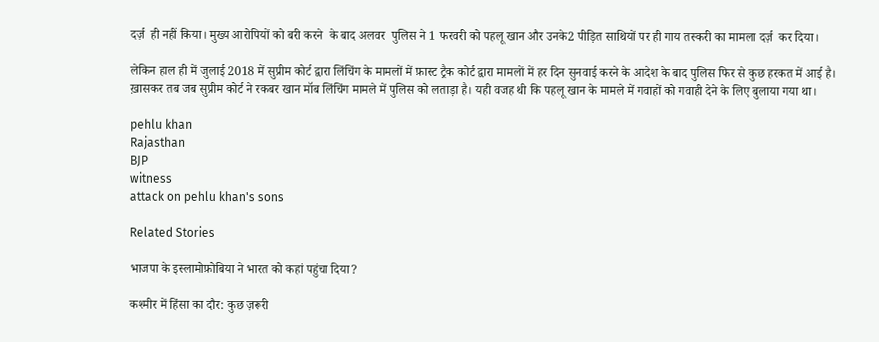दर्ज़  ही नहीं किया। मुख्य आरोपियों को बरी करने  के बाद अलवर  पुलिस ने 1 फरवरी को पहलू खान और उनके2 पीड़ित साथियों पर ही गाय तस्करी का मामला दर्ज़  कर दिया।

लेकिन हाल ही में जुलाई 2018 में सुप्रीम कोर्ट द्वारा लिंचिंग के मामलों में फ़ास्ट ट्रैक कोर्ट द्वारा मामलों में हर दिन सुनवाई करने के आदेश के बाद पुलिस फिर से कुछ हरकत में आई है। ख़ासकर तब जब सुप्रीम कोर्ट ने रकबर खान मॉब लिंचिंग मामले में पुलिस को लताड़ा है। यही वजह थी कि पहलू खान के मामले में गवाहों को गवाही देने के लिए बुलाया गया था।

pehlu khan
Rajasthan
BJP
witness
attack on pehlu khan's sons

Related Stories

भाजपा के इस्लामोफ़ोबिया ने भारत को कहां पहुंचा दिया?

कश्मीर में हिंसा का दौर: कुछ ज़रूरी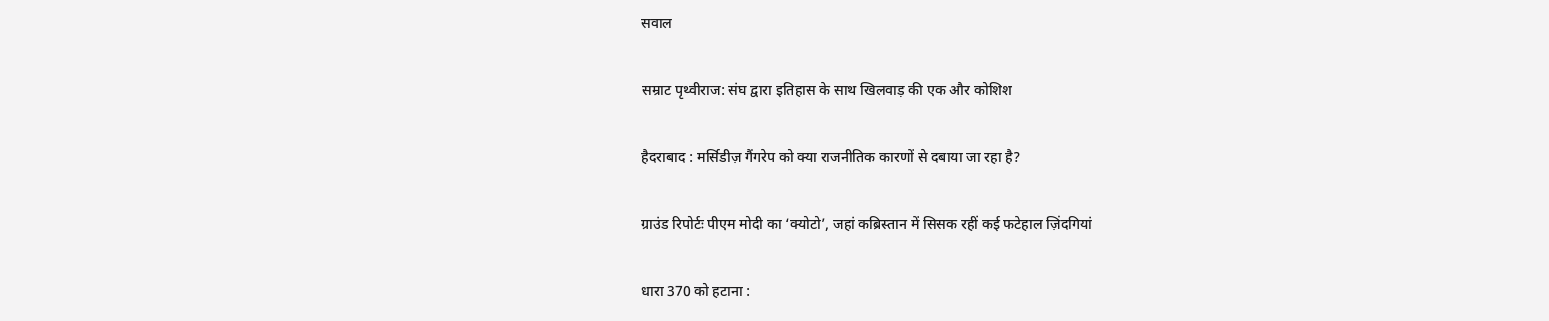सवाल

सम्राट पृथ्वीराज: संघ द्वारा इतिहास के साथ खिलवाड़ की एक और कोशिश

हैदराबाद : मर्सिडीज़ गैंगरेप को क्या राजनीतिक कारणों से दबाया जा रहा है?

ग्राउंड रिपोर्टः पीएम मोदी का ‘क्योटो’, जहां कब्रिस्तान में सिसक रहीं कई फटेहाल ज़िंदगियां

धारा 370 को हटाना :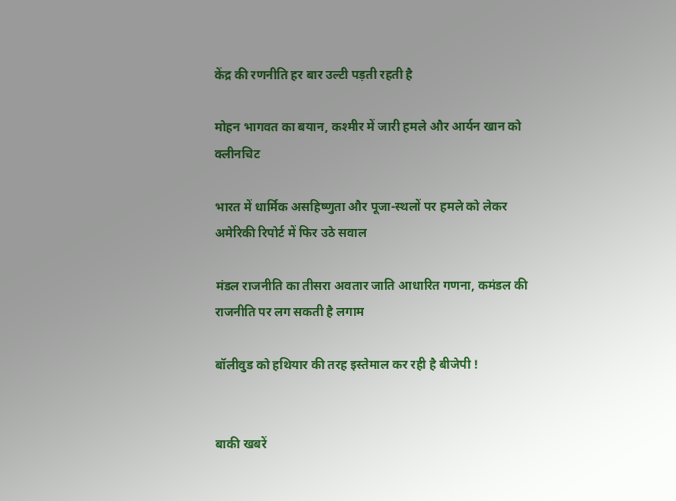केंद्र की रणनीति हर बार उल्टी पड़ती रहती है

मोहन भागवत का बयान, कश्मीर में जारी हमले और आर्यन खान को क्लीनचिट

भारत में धार्मिक असहिष्णुता और पूजा-स्थलों पर हमले को लेकर अमेरिकी रिपोर्ट में फिर उठे सवाल

मंडल राजनीति का तीसरा अवतार जाति आधारित गणना, कमंडल की राजनीति पर लग सकती है लगाम

बॉलीवुड को हथियार की तरह इस्तेमाल कर रही है बीजेपी !


बाकी खबरें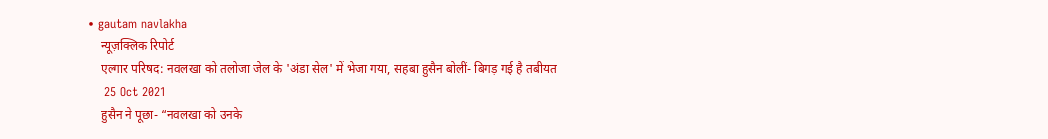• gautam navlakha
    न्यूज़क्लिक रिपोर्ट
    एल्गार परिषद: नवलखा को तलोजा जेल के 'अंडा सेल' में भेजा गया, सहबा हुसैन बोलीं- बिगड़ गई है तबीयत
    25 Oct 2021
    हुसैन ने पूछा- “नवलखा को उनके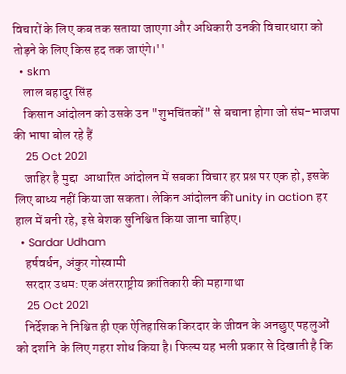विचारों के लिए कब तक सताया जाएगा और अधिकारी उनकी विचारधारा को तोड़ने के लिए किस हद तक जाएंगे।''
  • skm
    लाल बहादुर सिंह
    किसान आंदोलन को उसके उन "शुभचिंतकों" से बचाना होगा जो संघ-भाजपा की भाषा बोल रहे हैं
    25 Oct 2021
    जाहिर है मुद्दा  आधारित आंदोलन में सबका विचार हर प्रश्न पर एक हो, इसके लिए बाध्य नहीं किया जा सकता। लेकिन आंदोलन की unity in action हर हाल में बनी रहे, इसे बेशक सुनिश्चित किया जाना चाहिए।
  • Sardar Udham
    हर्षवर्धन, अंकुर गोस्वामी
    सरदार उधम: एक अंतरराष्ट्रीय क्रांतिकारी की महागाथा
    25 Oct 2021
    निर्देशक ने निश्चित ही एक ऐतिहासिक किरदार के जीवन के अनछुए पहलुओं को दर्शाने  के लिए गहरा शोध किया है। फिल्म यह भली प्रकार से दिखाती है कि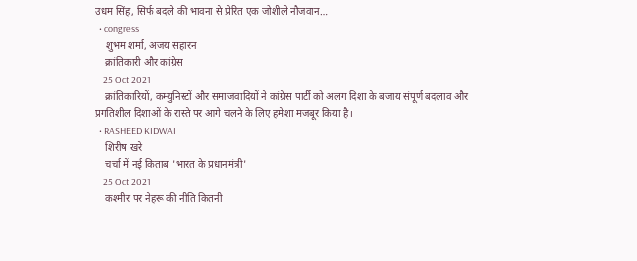उधम सिंह, सिर्फ बदले की भावना से प्रेरित एक जोशीले नौजवान…
  • congress
    शुभम शर्मा, अजय सहारन
    क्रांतिकारी और कांग्रेस
    25 Oct 2021
    क्रांतिकारियों, कम्युनिस्टों और समाजवादियों ने कांग्रेस पार्टी को अलग दिशा के बजाय संपूर्ण बदलाव और प्रगतिशील दिशाओं के रास्ते पर आगे चलने के लिए हमेशा मजबूर किया है।
  • RASHEED KIDWAI
    शिरीष खरे
    चर्चा में नई किताब 'भारत के प्रधानमंत्री'
    25 Oct 2021
    कश्मीर पर नेहरू की नीति कितनी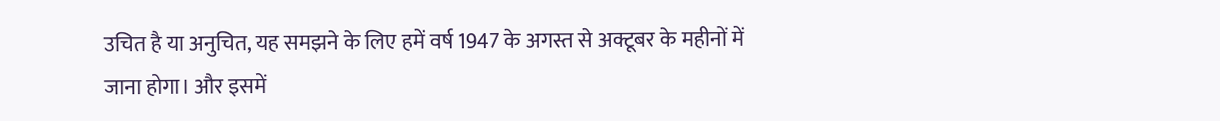उचित है या अनुचित, यह समझने के लिए हमें वर्ष 1947 के अगस्त से अक्टूबर के महीनों में जाना होगा। और इसमें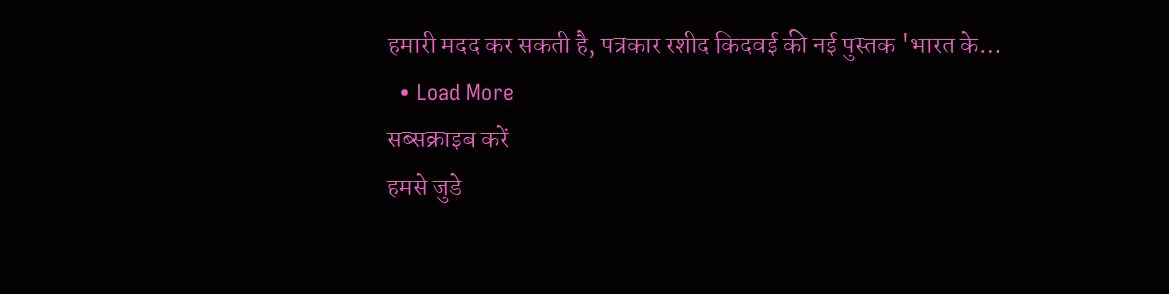हमारी मदद कर सकती है, पत्रकार रशीद किदवई की नई पुस्तक 'भारत के…
  • Load More
सब्सक्राइब करें
हमसे जुडे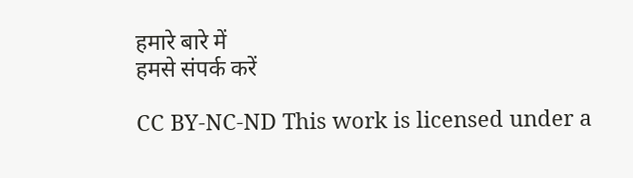हमारे बारे में
हमसे संपर्क करें

CC BY-NC-ND This work is licensed under a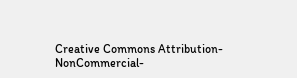Creative Commons Attribution-NonCommercial-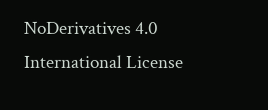NoDerivatives 4.0 International License